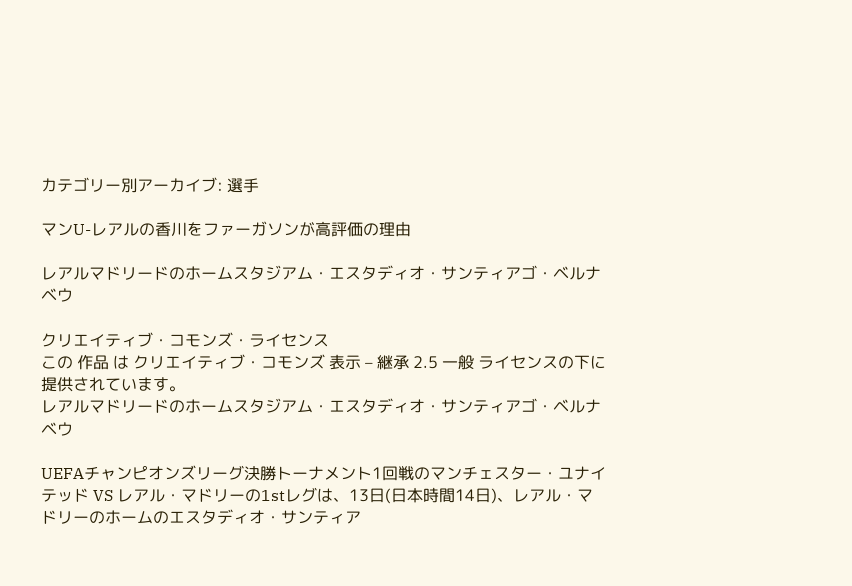カテゴリー別アーカイブ: 選手

マンU-レアルの香川をファーガソンが高評価の理由

レアルマドリードのホームスタジアム・エスタディオ・サンティアゴ・ベルナベウ

クリエイティブ・コモンズ・ライセンス
この 作品 は クリエイティブ・コモンズ 表示 – 継承 2.5 一般 ライセンスの下に提供されています。
レアルマドリードのホームスタジアム・エスタディオ・サンティアゴ・ベルナベウ

UEFAチャンピオンズリーグ決勝トーナメント1回戦のマンチェスター・ユナイテッド VS レアル・マドリーの1stレグは、13日(日本時間14日)、レアル・マドリーのホームのエスタディオ・サンティア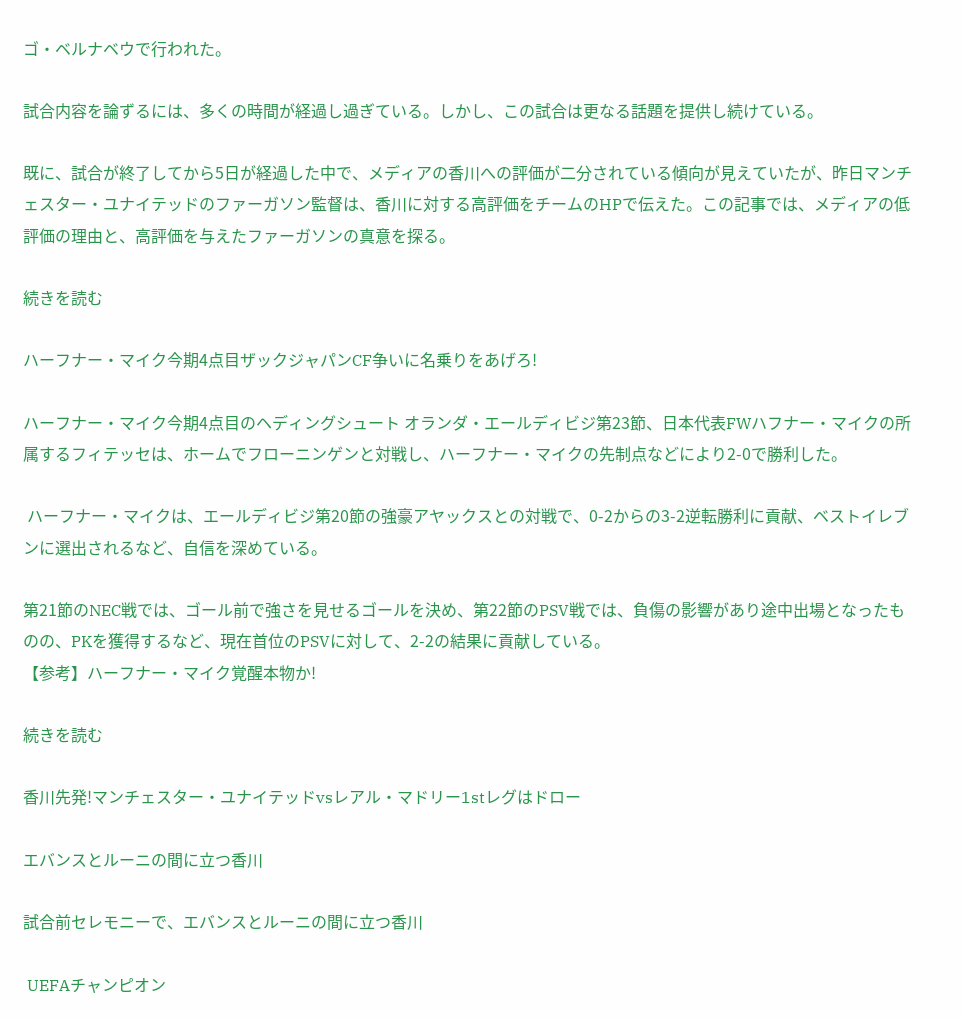ゴ・ベルナベウで行われた。

試合内容を論ずるには、多くの時間が経過し過ぎている。しかし、この試合は更なる話題を提供し続けている。

既に、試合が終了してから5日が経過した中で、メディアの香川への評価が二分されている傾向が見えていたが、昨日マンチェスター・ユナイテッドのファーガソン監督は、香川に対する高評価をチームのHPで伝えた。この記事では、メディアの低評価の理由と、高評価を与えたファーガソンの真意を探る。

続きを読む

ハーフナー・マイク今期4点目ザックジャパンCF争いに名乗りをあげろ!

ハーフナー・マイク今期4点目のヘディングシュート オランダ・エールディビジ第23節、日本代表FWハフナー・マイクの所属するフィテッセは、ホームでフローニンゲンと対戦し、ハーフナー・マイクの先制点などにより2-0で勝利した。

 ハーフナー・マイクは、エールディビジ第20節の強豪アヤックスとの対戦で、0-2からの3-2逆転勝利に貢献、ベストイレブンに選出されるなど、自信を深めている。

第21節のNEC戦では、ゴール前で強さを見せるゴールを決め、第22節のPSV戦では、負傷の影響があり途中出場となったものの、PKを獲得するなど、現在首位のPSVに対して、2-2の結果に貢献している。
【参考】ハーフナー・マイク覚醒本物か!

続きを読む

香川先発!マンチェスター・ユナイテッドvsレアル・マドリー1stレグはドロー

エバンスとルーニの間に立つ香川

試合前セレモニーで、エバンスとルーニの間に立つ香川

 UEFAチャンピオン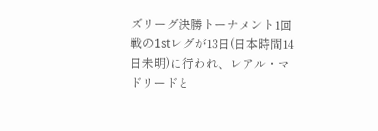ズリーグ決勝トーナメント1回戦の1stレグが13日(日本時間14日未明)に行われ、レアル・マドリードと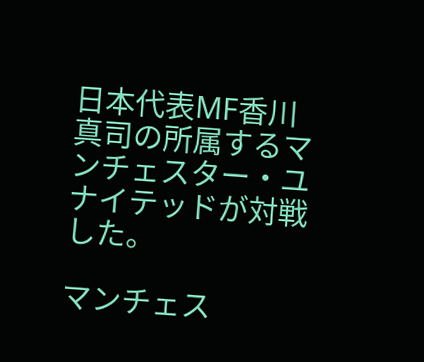日本代表MF香川真司の所属するマンチェスター・ユナイテッドが対戦した。

マンチェス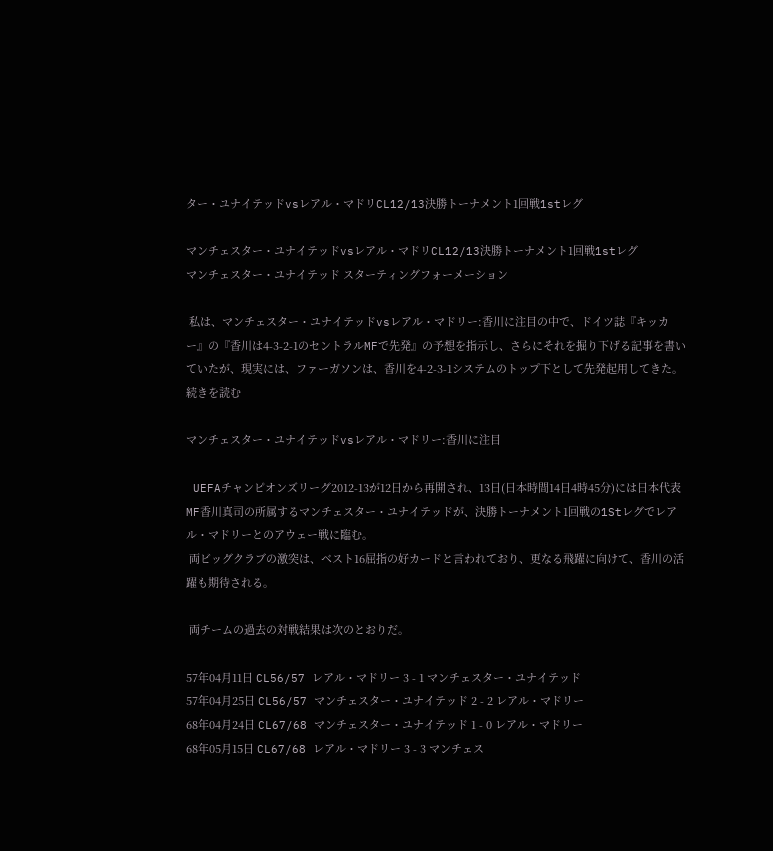ター・ユナイテッドvsレアル・マドリCL12/13決勝トーナメント1回戦1stレグ

マンチェスター・ユナイテッドvsレアル・マドリCL12/13決勝トーナメント1回戦1stレグ
マンチェスター・ユナイテッド スターティングフォーメーション

 私は、マンチェスター・ユナイテッドvsレアル・マドリー:香川に注目の中で、ドイツ誌『キッカー』の『香川は4-3-2-1のセントラルMFで先発』の予想を指示し、さらにそれを掘り下げる記事を書いていたが、現実には、ファーガソンは、香川を4-2-3-1システムのトップ下として先発起用してきた。
続きを読む

マンチェスター・ユナイテッドvsレアル・マドリー:香川に注目

 UEFAチャンピオンズリーグ2012-13が12日から再開され、13日(日本時間14日4時45分)には日本代表MF香川真司の所属するマンチェスター・ユナイテッドが、決勝トーナメント1回戦の1Stレグでレアル・マドリーとのアウェー戦に臨む。
 両ビッグクラブの激突は、ベスト16屈指の好カードと言われており、更なる飛躍に向けて、香川の活躍も期待される。

 両チームの過去の対戦結果は次のとおりだ。

57年04月11日 CL56/57 レアル・マドリー 3 - 1 マンチェスター・ユナイテッド
57年04月25日 CL56/57 マンチェスター・ユナイテッド 2 - 2 レアル・マドリー
68年04月24日 CL67/68 マンチェスター・ユナイテッド 1 - 0 レアル・マドリー
68年05月15日 CL67/68 レアル・マドリー 3 - 3 マンチェス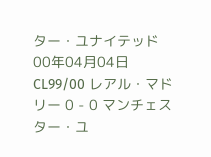ター・ユナイテッド
00年04月04日 CL99/00 レアル・マドリー 0 - 0 マンチェスター・ユ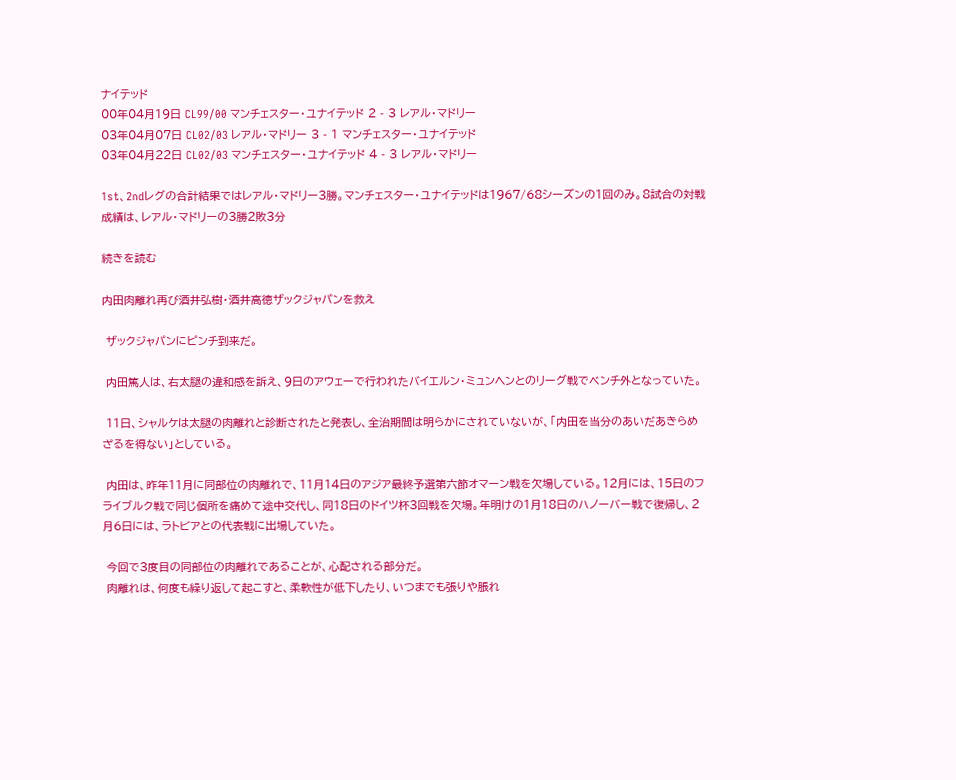ナイテッド
00年04月19日 CL99/00 マンチェスター・ユナイテッド 2 - 3 レアル・マドリー
03年04月07日 CL02/03 レアル・マドリー 3 - 1 マンチェスター・ユナイテッド
03年04月22日 CL02/03 マンチェスター・ユナイテッド 4 - 3 レアル・マドリー

1st、2ndレグの合計結果ではレアル・マドリー3勝。マンチェスター・ユナイテッドは1967/68シーズンの1回のみ。8試合の対戦成績は、レアル・マドリーの3勝2敗3分

続きを読む

内田肉離れ再び酒井弘樹・酒井高徳ザックジャパンを救え

 ザックジャパンにピンチ到来だ。

 内田篤人は、右太腿の違和感を訴え、9日のアウェーで行われたバイエルン・ミュンヘンとのリーグ戦でベンチ外となっていた。

 11日、シャルケは太腿の肉離れと診断されたと発表し、全治期間は明らかにされていないが、「内田を当分のあいだあきらめざるを得ない」としている。

 内田は、昨年11月に同部位の肉離れで、11月14日のアジア最終予選第六節オマーン戦を欠場している。12月には、15日のフライブルク戦で同じ個所を痛めて途中交代し、同18日のドイツ杯3回戦を欠場。年明けの1月18日のハノーバー戦で復帰し、2月6日には、ラトビアとの代表戦に出場していた。

 今回で3度目の同部位の肉離れであることが、心配される部分だ。
 肉離れは、何度も繰り返して起こすと、柔軟性が低下したり、いつまでも張りや脹れ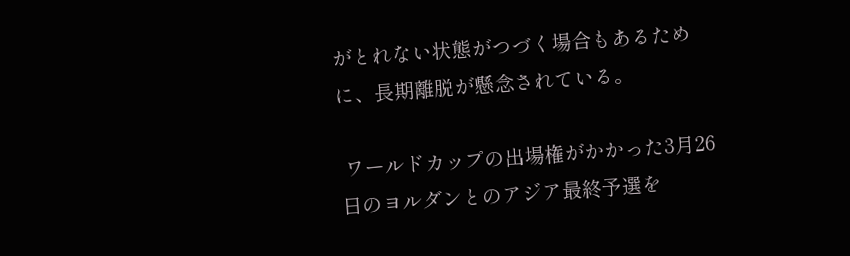がとれない状態がつづく場合もあるために、長期離脱が懸念されている。

 ワールドカップの出場権がかかった3月26日のヨルダンとのアジア最終予選を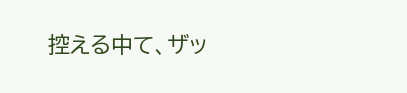控える中て、ザッ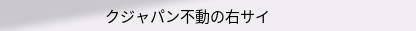クジャパン不動の右サイ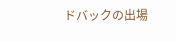ドバックの出場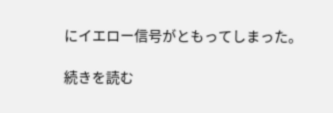にイエロー信号がともってしまった。

続きを読む